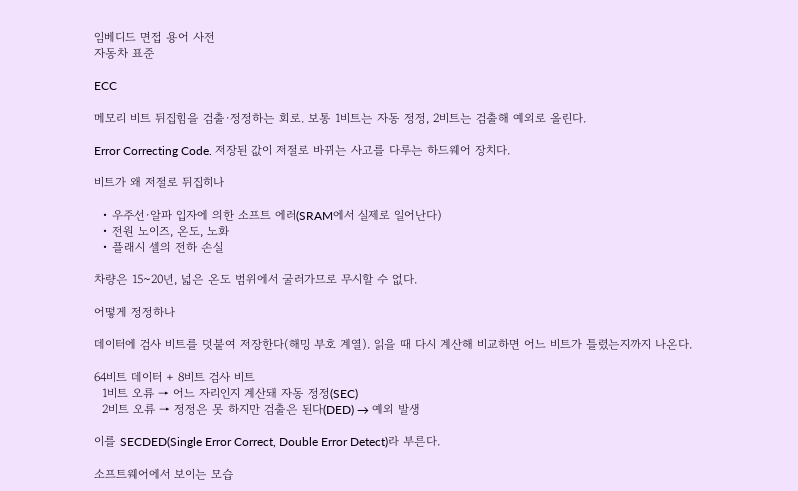임베디드 면접 용어 사전
자동차 표준

ECC

메모리 비트 뒤집힘을 검출·정정하는 회로. 보통 1비트는 자동 정정, 2비트는 검출해 예외로 올린다.

Error Correcting Code. 저장된 값이 저절로 바뀌는 사고를 다루는 하드웨어 장치다.

비트가 왜 저절로 뒤집히나

  • 우주선·알파 입자에 의한 소프트 에러(SRAM에서 실제로 일어난다)
  • 전원 노이즈, 온도, 노화
  • 플래시 셀의 전하 손실

차량은 15~20년, 넓은 온도 범위에서 굴러가므로 무시할 수 없다.

어떻게 정정하나

데이터에 검사 비트를 덧붙여 저장한다(해밍 부호 계열). 읽을 때 다시 계산해 비교하면 어느 비트가 틀렸는지까지 나온다.

64비트 데이터 + 8비트 검사 비트
  1비트 오류 → 어느 자리인지 계산돼 자동 정정(SEC)
  2비트 오류 → 정정은 못 하지만 검출은 된다(DED) → 예외 발생

이를 SECDED(Single Error Correct, Double Error Detect)라 부른다.

소프트웨어에서 보이는 모습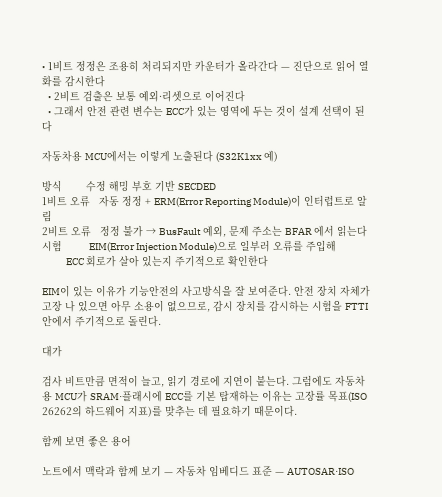• 1비트 정정은 조용히 처리되지만 카운터가 올라간다 — 진단으로 읽어 열화를 감시한다
  • 2비트 검출은 보통 예외·리셋으로 이어진다
  • 그래서 안전 관련 변수는 ECC가 있는 영역에 두는 것이 설계 선택이 된다

자동차용 MCU에서는 이렇게 노출된다 (S32K1xx 예)

방식        수정 해밍 부호 기반 SECDED
1비트 오류   자동 정정 + ERM(Error Reporting Module)이 인터럽트로 알림
2비트 오류   정정 불가 → BusFault 예외, 문제 주소는 BFAR 에서 읽는다
시험         EIM(Error Injection Module)으로 일부러 오류를 주입해
            ECC 회로가 살아 있는지 주기적으로 확인한다

EIM이 있는 이유가 기능안전의 사고방식을 잘 보여준다. 안전 장치 자체가 고장 나 있으면 아무 소용이 없으므로, 감시 장치를 감시하는 시험을 FTTI 안에서 주기적으로 돌린다.

대가

검사 비트만큼 면적이 늘고, 읽기 경로에 지연이 붙는다. 그럼에도 자동차용 MCU가 SRAM·플래시에 ECC를 기본 탑재하는 이유는 고장률 목표(ISO 26262의 하드웨어 지표)를 맞추는 데 필요하기 때문이다.

함께 보면 좋은 용어

노트에서 맥락과 함께 보기 — 자동차 임베디드 표준 — AUTOSAR·ISO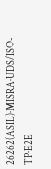26262(ASIL)·MISRA·UDS/ISO-TP·E2E